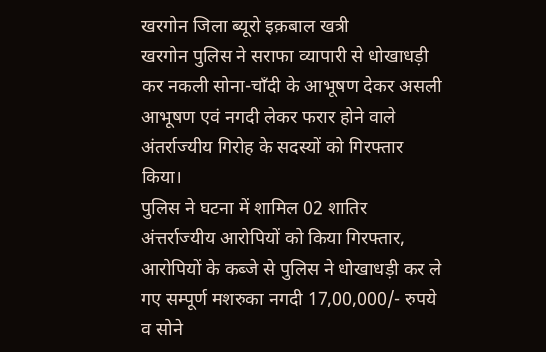खरगोन जिला ब्यूरो इक़बाल खत्री
खरगोन पुलिस ने सराफा व्यापारी से धोखाधड़ी कर नकली सोना-चाँदी के आभूषण देकर असली आभूषण एवं नगदी लेकर फरार होने वाले अंतर्राज्यीय गिरोह के सदस्यों को गिरफ्तार किया।
पुलिस ने घटना में शामिल 02 शातिर अंत्तर्राज्यीय आरोपियों को किया गिरफ्तार,
आरोपियों के कब्जे से पुलिस ने धोखाधड़ी कर ले गए सम्पूर्ण मशरुका नगदी 17,00,000/- रुपये व सोने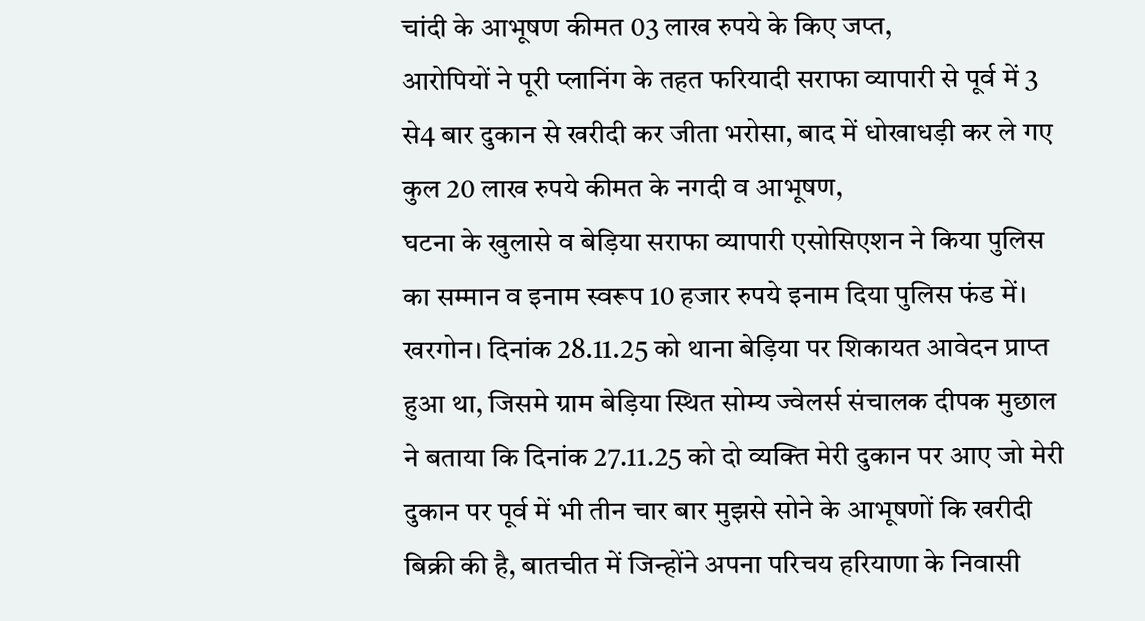चांदी के आभूषण कीमत 03 लाख रुपये के किए जप्त,
आरोपियों ने पूरी प्लानिंग के तहत फरियादी सराफा व्यापारी से पूर्व में 3 से4 बार दुकान से खरीदी कर जीता भरोसा, बाद में धोखाधड़ी कर ले गए कुल 20 लाख रुपये कीमत के नगदी व आभूषण,
घटना के खुलासे व बेड़िया सराफा व्यापारी एसोसिएशन ने किया पुलिस का सम्मान व इनाम स्वरूप 10 हजार रुपये इनाम दिया पुलिस फंड में।
खरगोन। दिनांक 28.11.25 को थाना बेड़िया पर शिकायत आवेदन प्राप्त हुआ था, जिसमे ग्राम बेड़िया स्थित सोम्य ज्वेलर्स संचालक दीपक मुछाल ने बताया कि दिनांक 27.11.25 को दो व्यक्ति मेरी दुकान पर आए जो मेरी दुकान पर पूर्व में भी तीन चार बार मुझसे सोने के आभूषणों कि खरीदी बिक्री की है, बातचीत में जिन्होंने अपना परिचय हरियाणा के निवासी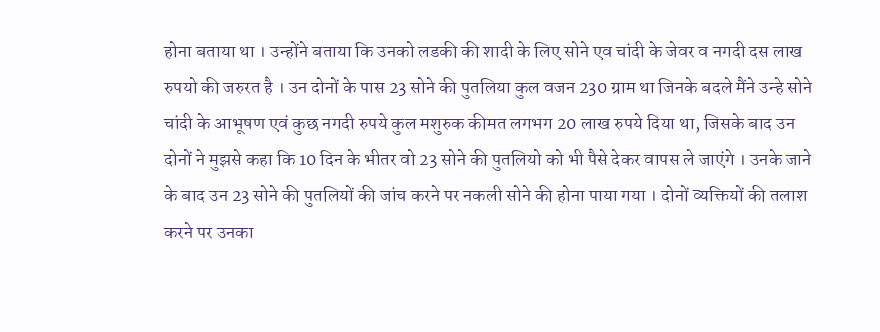होना बताया था । उन्होंने बताया कि उनको लडकी की शादी के लिए सोने एव चांदी के जेवर व नगदी दस लाख रुपयो की जरुरत है । उन दोनों के पास 23 सोने की पुतलिया कुल वजन 230 ग्राम था जिनके बदले मैंने उन्हे सोने चांदी के आभूषण एवं कुछ नगदी रुपये कुल मशुरुक कीमत लगभग 20 लाख रुपये दिया था, जिसके बाद उन दोनों ने मुझसे कहा कि 10 दिन के भीतर वो 23 सोने की पुतलियो को भी पैसे देकर वापस ले जाएंगे । उनके जाने के बाद उन 23 सोने की पुतलियों की जांच करने पर नकली सोने की होना पाया गया । दोनों व्यक्तियों की तलाश करने पर उनका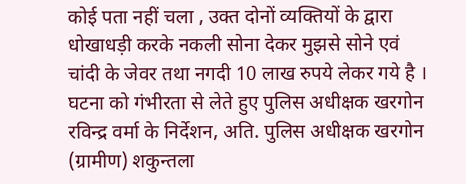कोई पता नहीं चला , उक्त दोनों व्यक्तियों के द्वारा धोखाधड़ी करके नकली सोना देकर मुझसे सोने एवं चांदी के जेवर तथा नगदी 10 लाख रुपये लेकर गये है ।
घटना को गंभीरता से लेते हुए पुलिस अधीक्षक खरगोन रविन्द्र वर्मा के निर्देशन, अति. पुलिस अधीक्षक खरगोन (ग्रामीण) शकुन्तला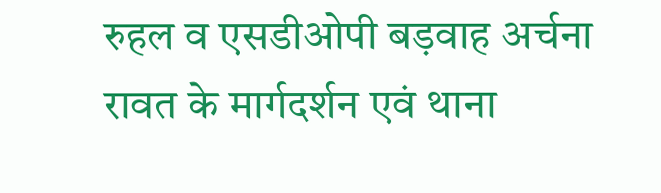रुहल व एसडीओपी बड़वाह अर्चना रावत के मार्गदर्शन एवं थाना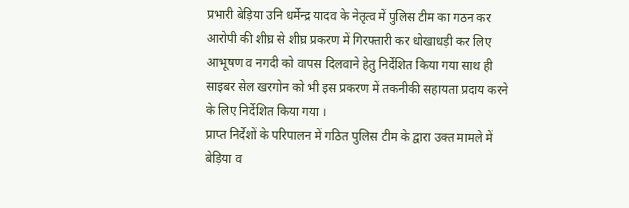प्रभारी बेड़िया उनि धर्मेन्द्र यादव के नेतृत्व में पुलिस टीम का गठन कर आरोपी की शीघ्र से शीघ्र प्रकरण में गिरफ्तारी कर धोखाधड़ी कर लिए आभूषण व नगदी को वापस दिलवाने हेतु निर्देशित किया गया साथ ही साइबर सेल खरगोन को भी इस प्रकरण में तकनीकी सहायता प्रदाय करने के लिए निर्देशित किया गया ।
प्राप्त निर्देशों के परिपालन में गठित पुलिस टीम के द्वारा उक्त मामले में बेड़िया व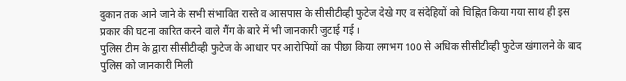दुकान तक आने जाने के सभी संभावित रास्ते व आसपास के सीसीटीव्ही फुटेज देखे गए व संदेहियों को चिह्नित किया गया साथ ही इस प्रकार की घटना कारित करने वाले गैंग के बारे में भी जानकारी जुटाई गई ।
पुलिस टीम के द्वारा सीसीटीव्ही फुटेज के आधार पर आरोपियों का पीछा किया लगभग 100 से अधिक सीसीटीव्ही फुटेज खंगालने के बाद पुलिस को जानकारी मिली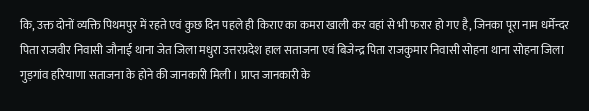कि, उक्त दोनों व्यक्ति पिथमपुर में रहते एवं कुछ दिन पहले ही किराए का कमरा खाली कर वहां से भी फरार हो गए है, जिनका पूरा नाम धर्मेन्दर पिता राजवीर निवासी जौनाई थाना जेत जिला मधुरा उत्तरप्रदेश हाल सताजना एवं बिजेन्द्र पिता राजकुमार निवासी सोहना थाना सोहना जिला गुड़गांव हरियाणा सताजना के होने की जानकारी मिली । प्राप्त जानकारी के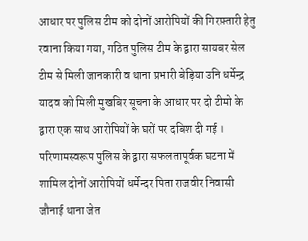आधार पर पुलिस टीम को दोनों आरोपियों की गिरफ़्तारी हेतु रवाना किया गया, गठित पुलिस टीम के द्वारा सायबर सेल टीम से मिली जानकारी व थाना प्रभारी बेड़िया उनि धर्मेन्द्र यादव को मिली मुखबिर सूचना के आधार पर दो टीमो के द्वारा एक साथ आरोपियों के घरों पर दबिश दी गई । परिणामस्वरूप पुलिस के द्वारा सफलतापूर्वक घटना में शामिल दोनों आरोपियों धर्मेन्दर पिता राजवीर निवासी जौनाई थाना जेत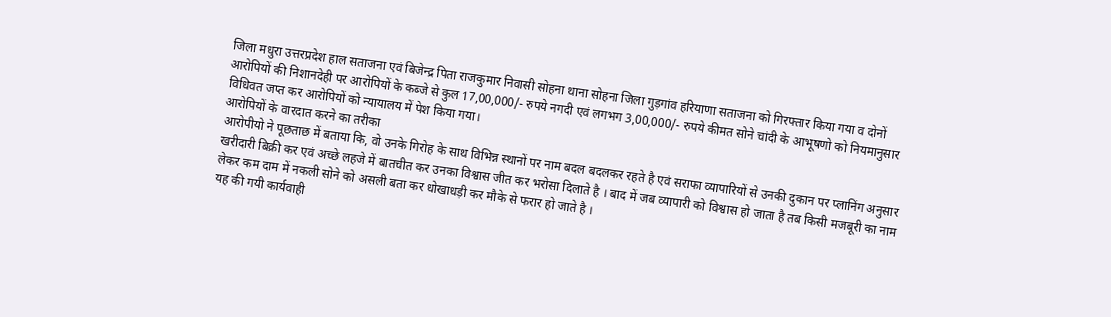जिला मधुरा उत्तरप्रदेश हाल सताजना एवं बिजेन्द्र पिता राजकुमार निवासी सोहना थाना सोहना जिला गुड़गांव हरियाणा सताजना को गिरफ्तार किया गया व दोनों आरोपियों की निशानदेही पर आरोपियों के कब्जे से कुल 17,00,000/- रुपये नगदी एवं लगभग 3,00,000/- रुपये कीमत सोने चांदी के आभूषणो को नियमानुसार विधिवत जप्त कर आरोपियों को न्यायालय में पेश किया गया।
आरोपियों के वारदात करने का तरीका
आरोपीयो ने पूछताछ में बताया कि, वो उनके गिरोह के साथ विभिन्न स्थानों पर नाम बदल बदलकर रहते है एवं सराफा व्यापारियों से उनकी दुकान पर प्लानिंग अनुसार खरीदारी बिक्री कर एवं अच्छे लहजे में बातचीत कर उनका विश्वास जीत कर भरोसा दिलाते है । बाद में जब व्यापारी को विश्वास हो जाता है तब किसी मजबूरी का नाम लेकर कम दाम में नकली सोने को असली बता कर धोखाधड़ी कर मौके से फरार हो जाते है ।
यह की गयी कार्यवाही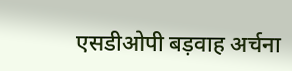एसडीओपी बड़वाह अर्चना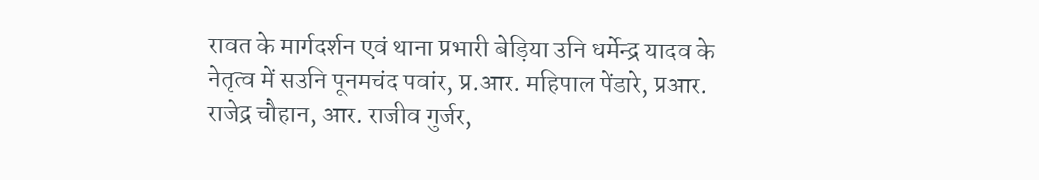रावत के मार्गदर्शन एवं थाना प्रभारी बेड़िया उनि धर्मेन्द्र यादव के नेतृत्व में सउनि पूनमचंद पवांर, प्र.आर. महिपाल पेंडारे, प्रआर. राजेद्र चौहान, आर. राजीव गुर्जर,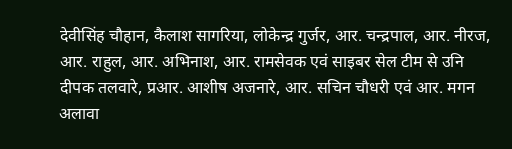देवीसिंह चौहान, कैलाश सागरिया, लोकेन्द्र गुर्जर, आर. चन्द्रपाल, आर. नीरज, आर. राहुल, आर. अभिनाश, आर. रामसेवक एवं साइबर सेल टीम से उनि दीपक तलवारे, प्रआर. आशीष अजनारे, आर. सचिन चौधरी एवं आर. मगन अलावा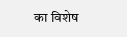का विशेष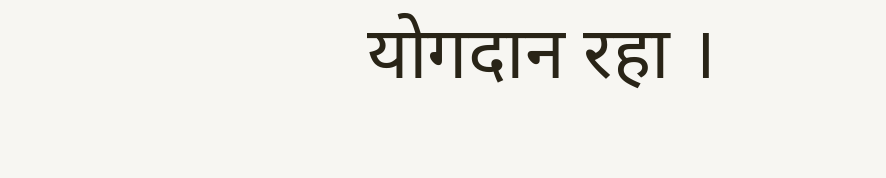योगदान रहा ।